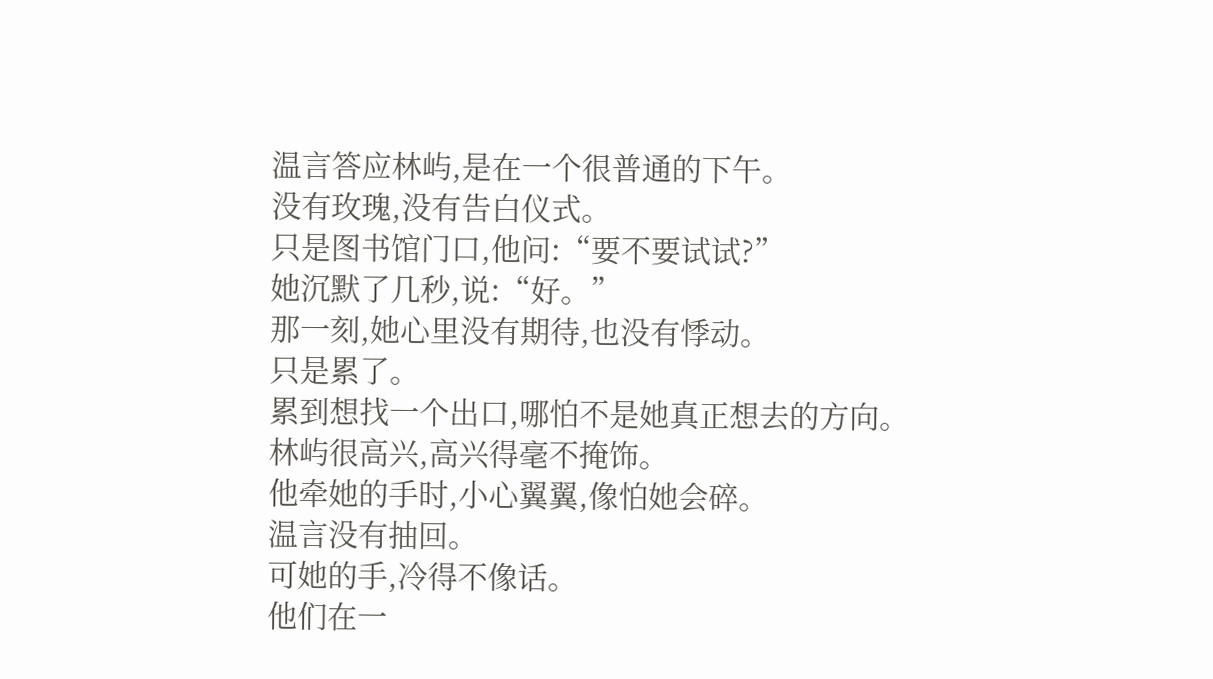温言答应林屿,是在一个很普通的下午。
没有玫瑰,没有告白仪式。
只是图书馆门口,他问:“要不要试试?”
她沉默了几秒,说:“好。”
那一刻,她心里没有期待,也没有悸动。
只是累了。
累到想找一个出口,哪怕不是她真正想去的方向。
林屿很高兴,高兴得毫不掩饰。
他牵她的手时,小心翼翼,像怕她会碎。
温言没有抽回。
可她的手,冷得不像话。
他们在一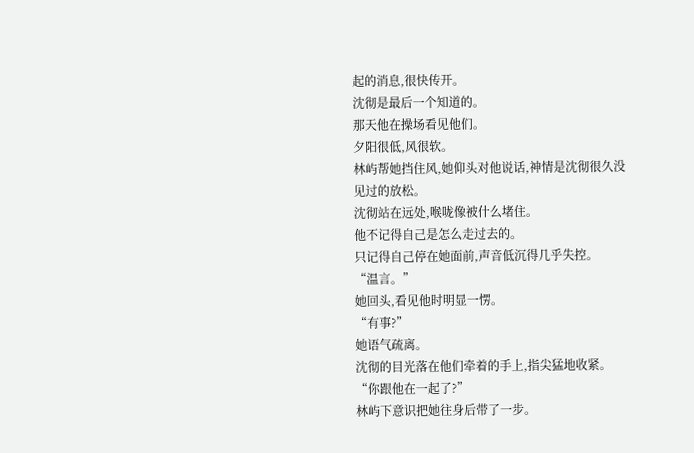起的消息,很快传开。
沈彻是最后一个知道的。
那天他在操场看见他们。
夕阳很低,风很软。
林屿帮她挡住风,她仰头对他说话,神情是沈彻很久没见过的放松。
沈彻站在远处,喉咙像被什么堵住。
他不记得自己是怎么走过去的。
只记得自己停在她面前,声音低沉得几乎失控。
“温言。”
她回头,看见他时明显一愣。
“有事?”
她语气疏离。
沈彻的目光落在他们牵着的手上,指尖猛地收紧。
“你跟他在一起了?”
林屿下意识把她往身后带了一步。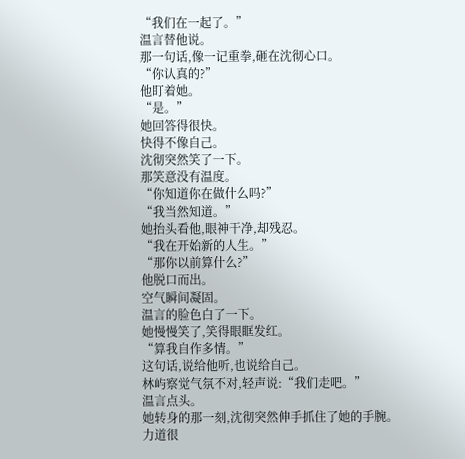“我们在一起了。”
温言替他说。
那一句话,像一记重拳,砸在沈彻心口。
“你认真的?”
他盯着她。
“是。”
她回答得很快。
快得不像自己。
沈彻突然笑了一下。
那笑意没有温度。
“你知道你在做什么吗?”
“我当然知道。”
她抬头看他,眼神干净,却残忍。
“我在开始新的人生。”
“那你以前算什么?”
他脱口而出。
空气瞬间凝固。
温言的脸色白了一下。
她慢慢笑了,笑得眼眶发红。
“算我自作多情。”
这句话,说给他听,也说给自己。
林屿察觉气氛不对,轻声说:“我们走吧。”
温言点头。
她转身的那一刻,沈彻突然伸手抓住了她的手腕。
力道很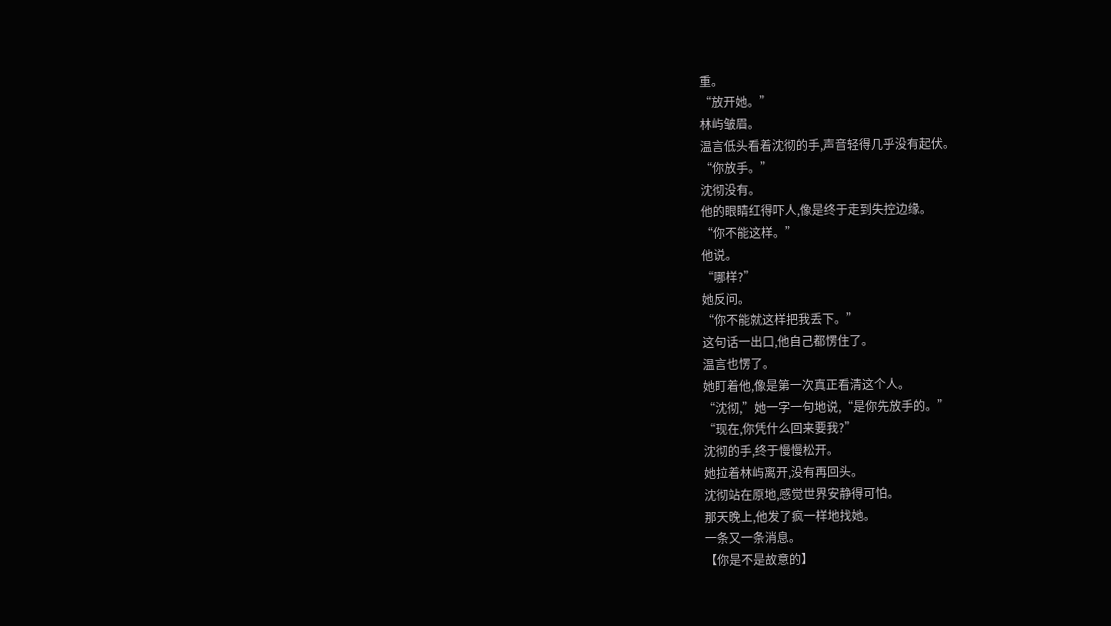重。
“放开她。”
林屿皱眉。
温言低头看着沈彻的手,声音轻得几乎没有起伏。
“你放手。”
沈彻没有。
他的眼睛红得吓人,像是终于走到失控边缘。
“你不能这样。”
他说。
“哪样?”
她反问。
“你不能就这样把我丢下。”
这句话一出口,他自己都愣住了。
温言也愣了。
她盯着他,像是第一次真正看清这个人。
“沈彻,”她一字一句地说,“是你先放手的。”
“现在,你凭什么回来要我?”
沈彻的手,终于慢慢松开。
她拉着林屿离开,没有再回头。
沈彻站在原地,感觉世界安静得可怕。
那天晚上,他发了疯一样地找她。
一条又一条消息。
【你是不是故意的】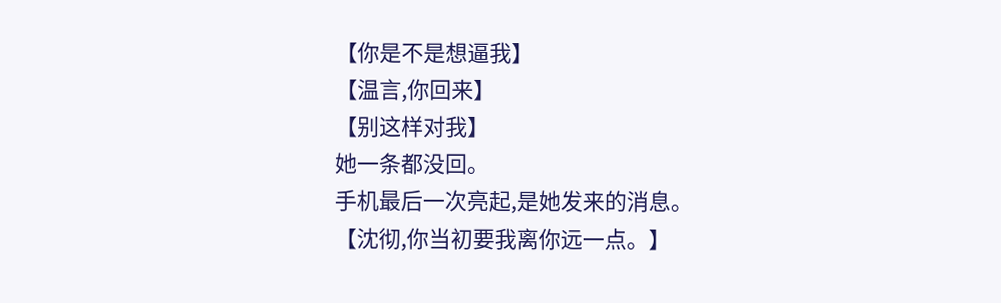【你是不是想逼我】
【温言,你回来】
【别这样对我】
她一条都没回。
手机最后一次亮起,是她发来的消息。
【沈彻,你当初要我离你远一点。】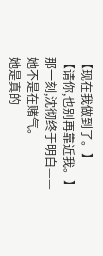【现在我做到了。】
【请你,也别再靠近我。】
那一刻,沈彻终于明白——
她不是在赌气。
她是真的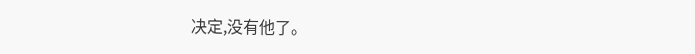决定,没有他了。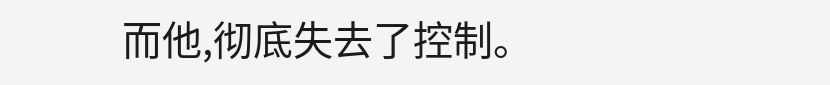而他,彻底失去了控制。